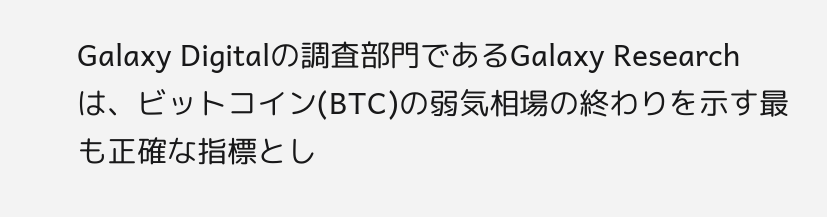Galaxy Digitalの調査部門であるGalaxy Researchは、ビットコイン(BTC)の弱気相場の終わりを示す最も正確な指標とし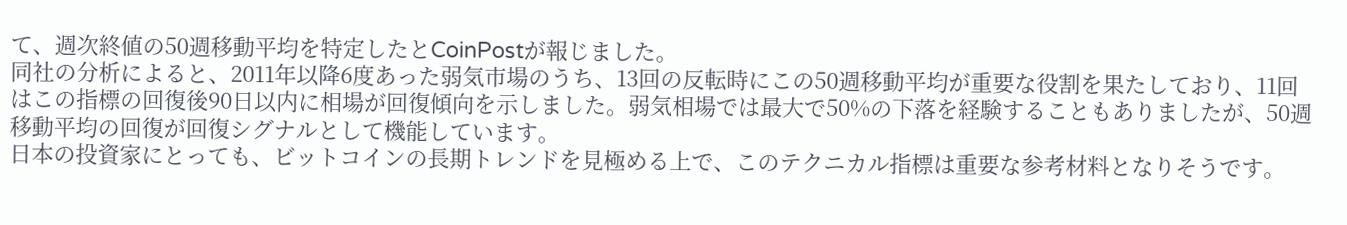て、週次終値の50週移動平均を特定したとCoinPostが報じました。
同社の分析によると、2011年以降6度あった弱気市場のうち、13回の反転時にこの50週移動平均が重要な役割を果たしており、11回はこの指標の回復後90日以内に相場が回復傾向を示しました。弱気相場では最大で50%の下落を経験することもありましたが、50週移動平均の回復が回復シグナルとして機能しています。
日本の投資家にとっても、ビットコインの長期トレンドを見極める上で、このテクニカル指標は重要な参考材料となりそうです。